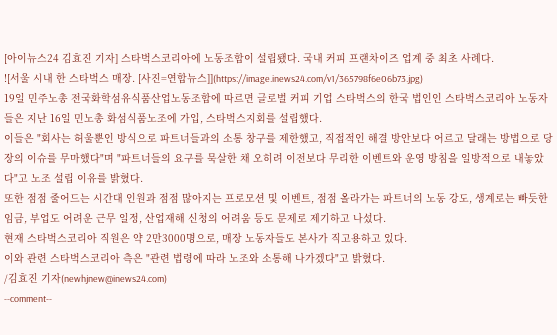[아이뉴스24 김효진 기자] 스타벅스코리아에 노동조합이 설립됐다. 국내 커피 프랜차이즈 업계 중 최초 사례다.
![서울 시내 한 스타벅스 매장. [사진=연합뉴스]](https://image.inews24.com/v1/365798f6e06b73.jpg)
19일 민주노총 전국화학섬유식품산업노동조합에 따르면 글로벌 커피 기업 스타벅스의 한국 법인인 스타벅스코리아 노동자들은 지난 16일 민노총 화섬식품노조에 가입, 스타벅스지회를 설립했다.
이들은 "회사는 허울뿐인 방식으로 파트너들과의 소통 창구를 제한했고, 직접적인 해결 방안보다 어르고 달래는 방법으로 당장의 이슈를 무마했다"며 "파트너들의 요구를 묵살한 채 오히려 이전보다 무리한 이벤트와 운영 방침을 일방적으로 내놓았다"고 노조 설립 이유를 밝혔다.
또한 점점 줄어드는 시간대 인원과 점점 많아지는 프로모션 및 이벤트, 점점 올라가는 파트너의 노동 강도, 생계로는 빠듯한 임금, 부업도 어려운 근무 일정, 산업재해 신청의 어려움 등도 문제로 제기하고 나섰다.
현재 스타벅스코리아 직원은 약 2만3000명으로, 매장 노동자들도 본사가 직고용하고 있다.
이와 관련 스타벅스코리아 측은 "관련 법령에 따라 노조와 소통해 나가겠다"고 밝혔다.
/김효진 기자(newhjnew@inews24.com)
--comment--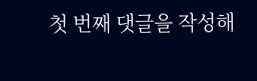첫 번째 댓글을 작성해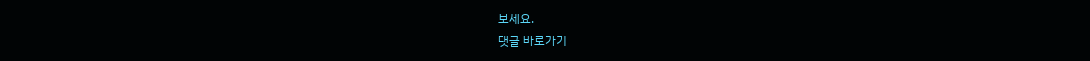보세요.
댓글 바로가기